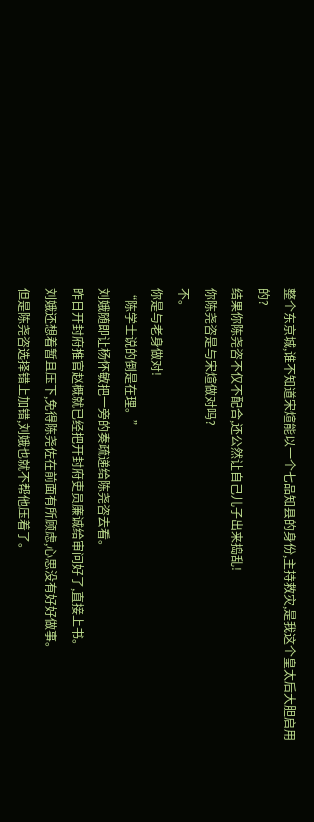整个东京城,谁不知道宋煊能以一个七品知县的身份,主持救灾,是我这个皇太后大胆启用的?
结果你陈尧咨不仅不配合,还公然让自己儿子出来捣乱!
你陈尧咨是与宋煊做对吗?
不。
你是与老身做对!
“陈学士说的倒是在理。”
刘娥随即让杨怀敏把一旁的奏疏递给陈尧咨去看。
昨日开封府推官赵概就已经把开封府吏员廉诚给审问好了,直接上书。
刘娥还想着暂且压下,免得陈尧佐在前面有所顾虑,心思没有好好做事。
但是陈尧咨选择错上加错,刘娥也就不帮他压着了。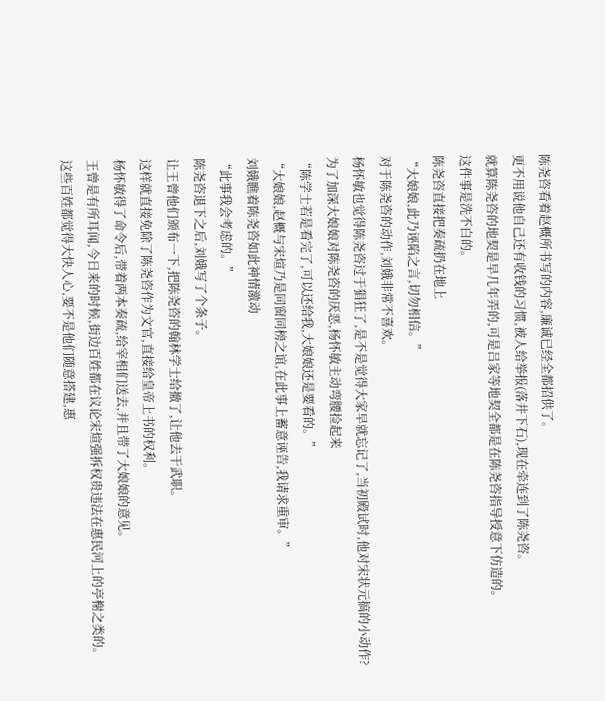陈尧咨看着赵概所书写的内容,廉诚已经全都招供了。
更不用说他自己还有收钱的习惯,被人给举报(落井下石),现在牵连到了陈尧咨。
就算陈尧咨的地契是早几年弄的,可是吕家等地契全都是在陈尧咨指导授意下仿造的。
这件事是洗不白的。
陈尧咨直接把奏疏扔在地上
“大娘娘,此乃诬陷之言,切勿相信。”
对于陈尧咨的动作,刘娥非常不喜欢。
杨怀敏也觉得陈尧咨过于猖狂了,是不是觉得大家早就忘记了,当初殿试时,他对宋状元搞的小动作?
为了加深大娘娘对陈尧咨的厌恶,杨怀敏主动弯腰捡起来
“陈学士若是看完了,可以还给我,大娘娘还是要看的。”
“大娘娘,赵概与宋煊乃是同窗同榜之谊,在此事上蓄意诬告,我请求重审。”
刘娥瞧着陈尧咨如此神情激动
“此事我会考虑的。”
陈尧咨退下之后,刘娥写了个条子。
让王曾他们颁布一下,把陈尧咨的翰林学士给撤了,让他去干武职。
这样就直接免除了陈尧咨作为文官,直接给皇帝上书的权利。
杨怀敏得了命令后,带着两本奏疏,给宰相们送去,并且带了大娘娘的意见。
王曾是有所耳闻,今日来的时候,街边百姓都在议论宋煊强拆权贵违法在惠民河上的亭榭之类的。
这些百姓都觉得大快人心,要不是他们随意搭建,惠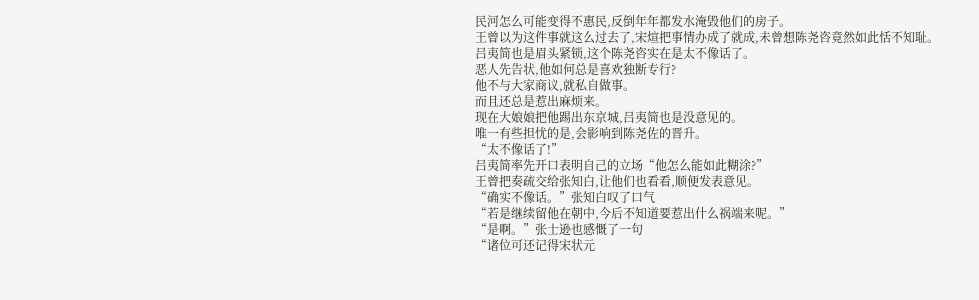民河怎么可能变得不惠民,反倒年年都发水淹毁他们的房子。
王曾以为这件事就这么过去了,宋煊把事情办成了就成,未曾想陈尧咨竟然如此恬不知耻。
吕夷简也是眉头紧锁,这个陈尧咨实在是太不像话了。
恶人先告状,他如何总是喜欢独断专行?
他不与大家商议,就私自做事。
而且还总是惹出麻烦来。
现在大娘娘把他踢出东京城,吕夷简也是没意见的。
唯一有些担忧的是,会影响到陈尧佐的晋升。
“太不像话了!”
吕夷简率先开口表明自己的立场“他怎么能如此糊涂?”
王曾把奏疏交给张知白,让他们也看看,顺便发表意见。
“确实不像话。”张知白叹了口气
“若是继续留他在朝中,今后不知道要惹出什么祸端来呢。”
“是啊。”张士逊也感慨了一句
“诸位可还记得宋状元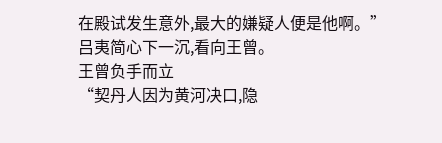在殿试发生意外,最大的嫌疑人便是他啊。”
吕夷简心下一沉,看向王曾。
王曾负手而立
“契丹人因为黄河决口,隐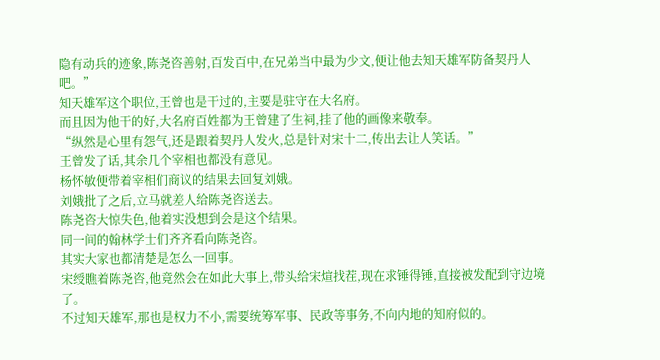隐有动兵的迹象,陈尧咨善射,百发百中,在兄弟当中最为少文,便让他去知天雄军防备契丹人吧。”
知天雄军这个职位,王曾也是干过的,主要是驻守在大名府。
而且因为他干的好,大名府百姓都为王曾建了生祠,挂了他的画像来敬奉。
“纵然是心里有怨气,还是跟着契丹人发火,总是针对宋十二,传出去让人笑话。”
王曾发了话,其余几个宰相也都没有意见。
杨怀敏便带着宰相们商议的结果去回复刘娥。
刘娥批了之后,立马就差人给陈尧咨送去。
陈尧咨大惊失色,他着实没想到会是这个结果。
同一间的翰林学士们齐齐看向陈尧咨。
其实大家也都清楚是怎么一回事。
宋绶瞧着陈尧咨,他竟然会在如此大事上,带头给宋煊找茬,现在求锤得锤,直接被发配到守边境了。
不过知天雄军,那也是权力不小,需要统筹军事、民政等事务,不向内地的知府似的。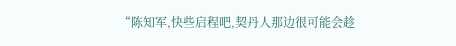“陈知军,快些启程吧,契丹人那边很可能会趁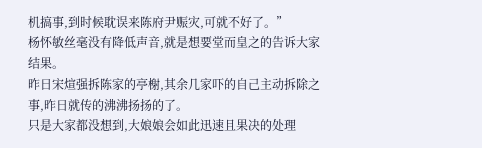机搞事,到时候耽误来陈府尹赈灾,可就不好了。”
杨怀敏丝毫没有降低声音,就是想要堂而皇之的告诉大家结果。
昨日宋煊强拆陈家的亭榭,其余几家吓的自己主动拆除之事,昨日就传的沸沸扬扬的了。
只是大家都没想到,大娘娘会如此迅速且果决的处理